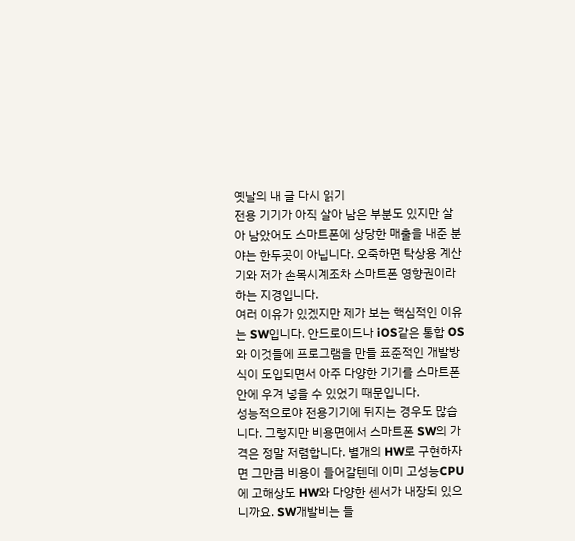옛날의 내 글 다시 읽기
전용 기기가 아직 살아 남은 부분도 있지만 살아 남았어도 스마트폰에 상당한 매출을 내준 분야는 한두곳이 아닙니다. 오죽하면 탁상용 계산기와 저가 손목시계조차 스마트폰 영향권이라 하는 지경입니다.
여러 이유가 있겠지만 제가 보는 핵심적인 이유는 SW입니다. 안드로이드나 iOS같은 통합 OS와 이것들에 프로그램을 만들 표준적인 개발방식이 도입되면서 아주 다양한 기기를 스마트폰안에 우겨 넣을 수 있었기 때문입니다.
성능적으로야 전용기기에 뒤지는 경우도 많습니다. 그렇지만 비용면에서 스마트폰 SW의 가격은 정말 저렴합니다. 별개의 HW로 구현하자면 그만큼 비용이 들어갈텐데 이미 고성능CPU에 고해상도 HW와 다양한 센서가 내장되 있으니까요. SW개발비는 들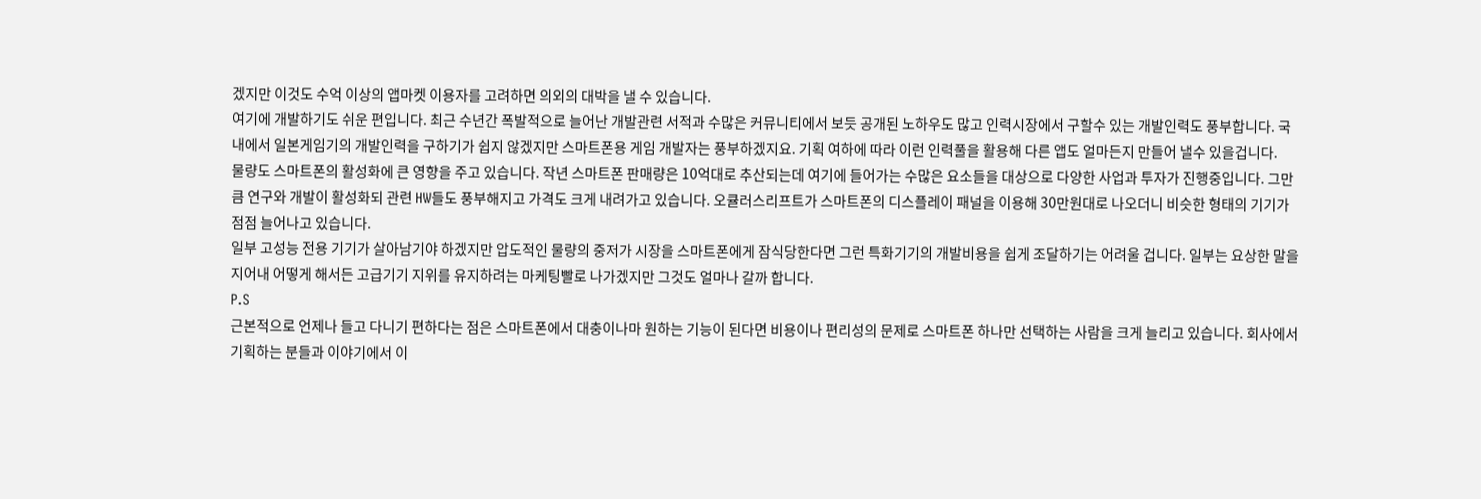겠지만 이것도 수억 이상의 앱마켓 이용자를 고려하면 의외의 대박을 낼 수 있습니다.
여기에 개발하기도 쉬운 편입니다. 최근 수년간 폭발적으로 늘어난 개발관련 서적과 수많은 커뮤니티에서 보듯 공개된 노하우도 많고 인력시장에서 구할수 있는 개발인력도 풍부합니다. 국내에서 일본게임기의 개발인력을 구하기가 쉽지 않겠지만 스마트폰용 게임 개발자는 풍부하겠지요. 기획 여하에 따라 이런 인력풀을 활용해 다른 앱도 얼마든지 만들어 낼수 있을겁니다.
물량도 스마트폰의 활성화에 큰 영향을 주고 있습니다. 작년 스마트폰 판매량은 10억대로 추산되는데 여기에 들어가는 수많은 요소들을 대상으로 다양한 사업과 투자가 진행중입니다. 그만큼 연구와 개발이 활성화되 관련 HW들도 풍부해지고 가격도 크게 내려가고 있습니다. 오큘러스리프트가 스마트폰의 디스플레이 패널을 이용해 30만원대로 나오더니 비슷한 형태의 기기가 점점 늘어나고 있습니다.
일부 고성능 전용 기기가 살아남기야 하겠지만 압도적인 물량의 중저가 시장을 스마트폰에게 잠식당한다면 그런 특화기기의 개발비용을 쉽게 조달하기는 어려울 겁니다. 일부는 요상한 말을 지어내 어떻게 해서든 고급기기 지위를 유지하려는 마케팅빨로 나가겠지만 그것도 얼마나 갈까 합니다.
P.S
근본적으로 언제나 들고 다니기 편하다는 점은 스마트폰에서 대충이나마 원하는 기능이 된다면 비용이나 편리성의 문제로 스마트폰 하나만 선택하는 사람을 크게 늘리고 있습니다. 회사에서 기획하는 분들과 이야기에서 이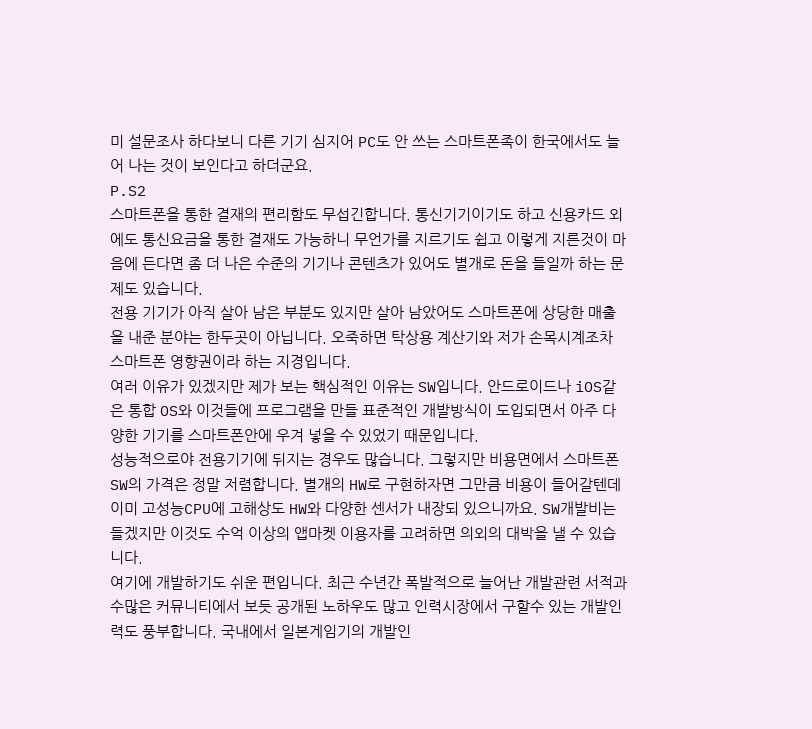미 설문조사 하다보니 다른 기기 심지어 PC도 안 쓰는 스마트폰족이 한국에서도 늘어 나는 것이 보인다고 하더군요.
P.S2
스마트폰을 통한 결재의 편리함도 무섭긴합니다. 통신기기이기도 하고 신용카드 외에도 통신요금을 통한 결재도 가능하니 무언가를 지르기도 쉽고 이렇게 지른것이 마음에 든다면 좀 더 나은 수준의 기기나 콘텐츠가 있어도 별개로 돈을 들일까 하는 문제도 있습니다.
전용 기기가 아직 살아 남은 부분도 있지만 살아 남았어도 스마트폰에 상당한 매출을 내준 분야는 한두곳이 아닙니다. 오죽하면 탁상용 계산기와 저가 손목시계조차 스마트폰 영향권이라 하는 지경입니다.
여러 이유가 있겠지만 제가 보는 핵심적인 이유는 SW입니다. 안드로이드나 iOS같은 통합 OS와 이것들에 프로그램을 만들 표준적인 개발방식이 도입되면서 아주 다양한 기기를 스마트폰안에 우겨 넣을 수 있었기 때문입니다.
성능적으로야 전용기기에 뒤지는 경우도 많습니다. 그렇지만 비용면에서 스마트폰 SW의 가격은 정말 저렴합니다. 별개의 HW로 구현하자면 그만큼 비용이 들어갈텐데 이미 고성능CPU에 고해상도 HW와 다양한 센서가 내장되 있으니까요. SW개발비는 들겠지만 이것도 수억 이상의 앱마켓 이용자를 고려하면 의외의 대박을 낼 수 있습니다.
여기에 개발하기도 쉬운 편입니다. 최근 수년간 폭발적으로 늘어난 개발관련 서적과 수많은 커뮤니티에서 보듯 공개된 노하우도 많고 인력시장에서 구할수 있는 개발인력도 풍부합니다. 국내에서 일본게임기의 개발인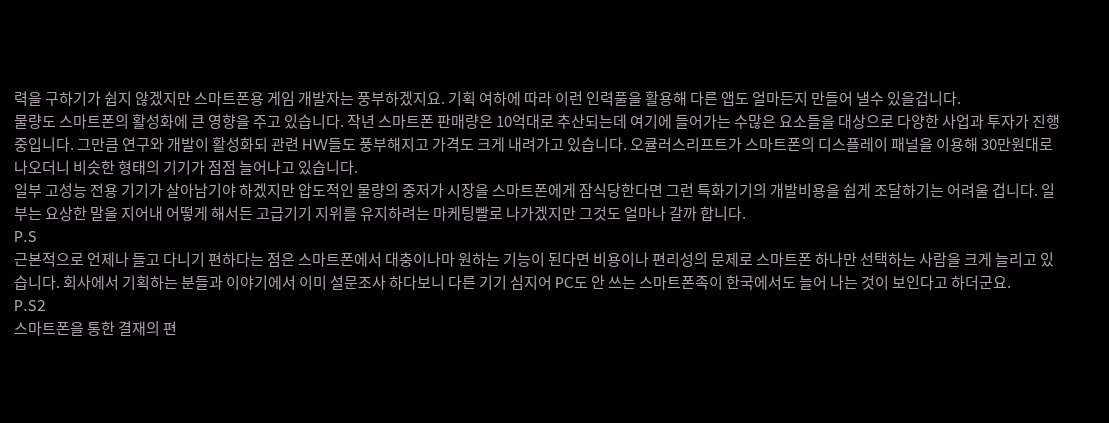력을 구하기가 쉽지 않겠지만 스마트폰용 게임 개발자는 풍부하겠지요. 기획 여하에 따라 이런 인력풀을 활용해 다른 앱도 얼마든지 만들어 낼수 있을겁니다.
물량도 스마트폰의 활성화에 큰 영향을 주고 있습니다. 작년 스마트폰 판매량은 10억대로 추산되는데 여기에 들어가는 수많은 요소들을 대상으로 다양한 사업과 투자가 진행중입니다. 그만큼 연구와 개발이 활성화되 관련 HW들도 풍부해지고 가격도 크게 내려가고 있습니다. 오큘러스리프트가 스마트폰의 디스플레이 패널을 이용해 30만원대로 나오더니 비슷한 형태의 기기가 점점 늘어나고 있습니다.
일부 고성능 전용 기기가 살아남기야 하겠지만 압도적인 물량의 중저가 시장을 스마트폰에게 잠식당한다면 그런 특화기기의 개발비용을 쉽게 조달하기는 어려울 겁니다. 일부는 요상한 말을 지어내 어떻게 해서든 고급기기 지위를 유지하려는 마케팅빨로 나가겠지만 그것도 얼마나 갈까 합니다.
P.S
근본적으로 언제나 들고 다니기 편하다는 점은 스마트폰에서 대충이나마 원하는 기능이 된다면 비용이나 편리성의 문제로 스마트폰 하나만 선택하는 사람을 크게 늘리고 있습니다. 회사에서 기획하는 분들과 이야기에서 이미 설문조사 하다보니 다른 기기 심지어 PC도 안 쓰는 스마트폰족이 한국에서도 늘어 나는 것이 보인다고 하더군요.
P.S2
스마트폰을 통한 결재의 편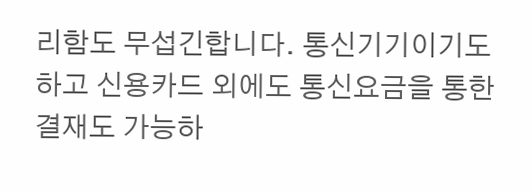리함도 무섭긴합니다. 통신기기이기도 하고 신용카드 외에도 통신요금을 통한 결재도 가능하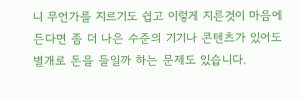니 무언가를 지르기도 쉽고 이렇게 지른것이 마음에 든다면 좀 더 나은 수준의 기기나 콘텐츠가 있어도 별개로 돈을 들일까 하는 문제도 있습니다.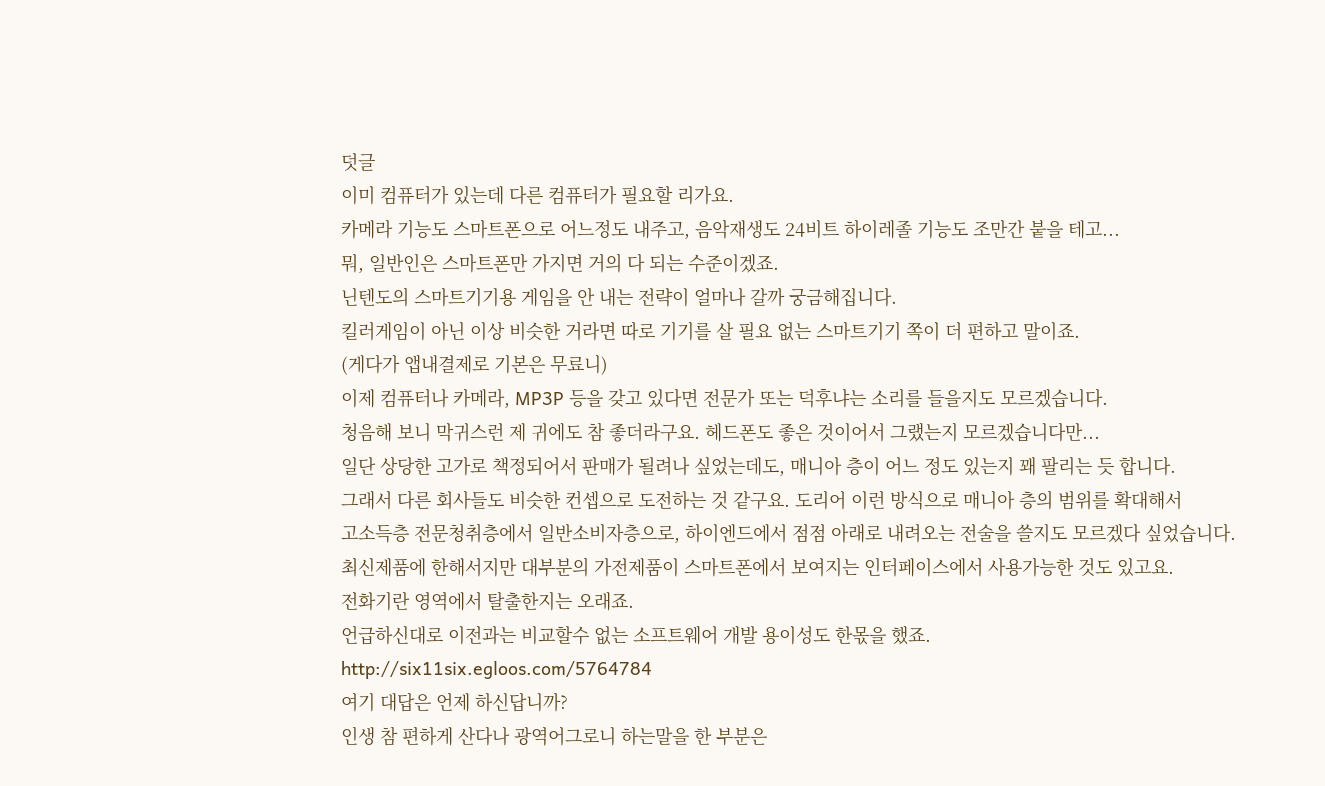덧글
이미 컴퓨터가 있는데 다른 컴퓨터가 필요할 리가요.
카메라 기능도 스마트폰으로 어느정도 내주고, 음악재생도 24비트 하이레졸 기능도 조만간 붙을 테고...
뭐, 일반인은 스마트폰만 가지면 거의 다 되는 수준이겠죠.
닌텐도의 스마트기기용 게임을 안 내는 전략이 얼마나 갈까 궁금해집니다.
킬러게임이 아닌 이상 비슷한 거라면 따로 기기를 살 필요 없는 스마트기기 쪽이 더 편하고 말이죠.
(게다가 앱내결제로 기본은 무료니)
이제 컴퓨터나 카메라, MP3P 등을 갖고 있다면 전문가 또는 덕후냐는 소리를 들을지도 모르겠습니다.
청음해 보니 막귀스런 제 귀에도 참 좋더라구요. 헤드폰도 좋은 것이어서 그랬는지 모르겠습니다만...
일단 상당한 고가로 책정되어서 판매가 될려나 싶었는데도, 매니아 층이 어느 정도 있는지 꽤 팔리는 듯 합니다.
그래서 다른 회사들도 비슷한 컨셉으로 도전하는 것 같구요. 도리어 이런 방식으로 매니아 층의 범위를 확대해서
고소득층 전문청취층에서 일반소비자층으로, 하이엔드에서 점점 아래로 내려오는 전술을 쓸지도 모르겠다 싶었습니다.
최신제품에 한해서지만 대부분의 가전제품이 스마트폰에서 보여지는 인터페이스에서 사용가능한 것도 있고요.
전화기란 영역에서 탈출한지는 오래죠.
언급하신대로 이전과는 비교할수 없는 소프트웨어 개발 용이성도 한몫을 했죠.
http://six11six.egloos.com/5764784
여기 대답은 언제 하신답니까?
인생 참 편하게 산다나 광역어그로니 하는말을 한 부분은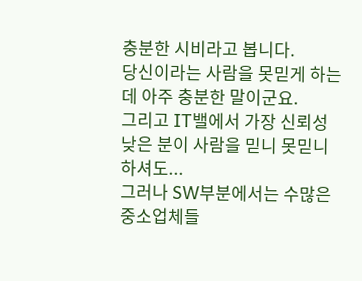충분한 시비라고 봅니다.
당신이라는 사람을 못믿게 하는데 아주 충분한 말이군요.
그리고 IT밸에서 가장 신뢰성 낮은 분이 사람을 믿니 못믿니 하셔도...
그러나 SW부분에서는 수많은 중소업체들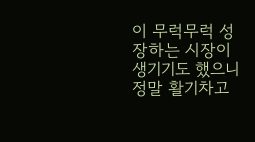이 무럭무럭 성장하는 시장이 생기기도 했으니 정말 활기차고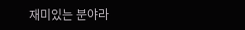재미있는 분야라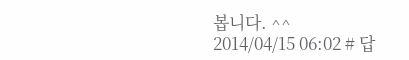봅니다. ^^
2014/04/15 06:02 # 답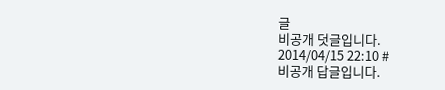글
비공개 덧글입니다.
2014/04/15 22:10 #
비공개 답글입니다.